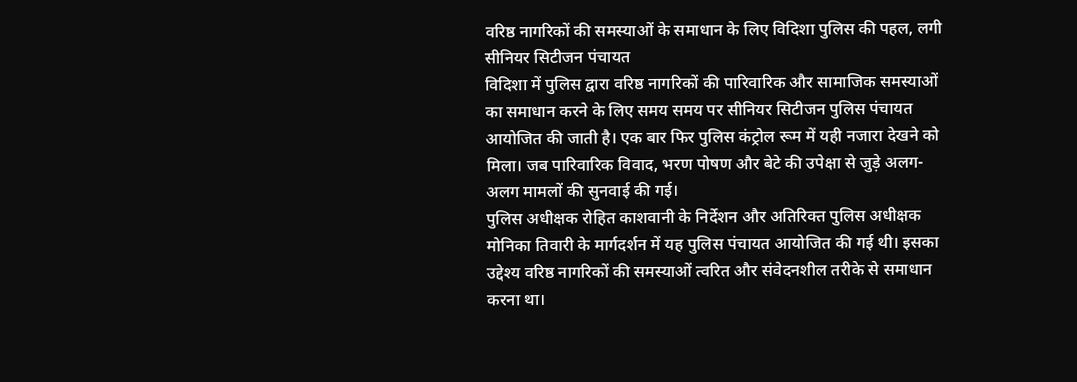वरिष्ठ नागरिकों की समस्याओं के समाधान के लिए विदिशा पुलिस की पहल, लगी सीनियर सिटीजन पंचायत
विदिशा में पुलिस द्वारा वरिष्ठ नागरिकों की पारिवारिक और सामाजिक समस्याओं का समाधान करने के लिए समय समय पर सीनियर सिटीजन पुलिस पंचायत आयोजित की जाती है। एक बार फिर पुलिस कंट्रोल रूम में यही नजारा देखने को मिला। जब पारिवारिक विवाद, भरण पोषण और बेटे की उपेक्षा से जुड़े अलग-अलग मामलों की सुनवाई की गई।
पुलिस अधीक्षक रोहित काशवानी के निर्देशन और अतिरिक्त पुलिस अधीक्षक मोनिका तिवारी के मार्गदर्शन में यह पुलिस पंचायत आयोजित की गई थी। इसका उद्देश्य वरिष्ठ नागरिकों की समस्याओं त्वरित और संवेदनशील तरीके से समाधान करना था।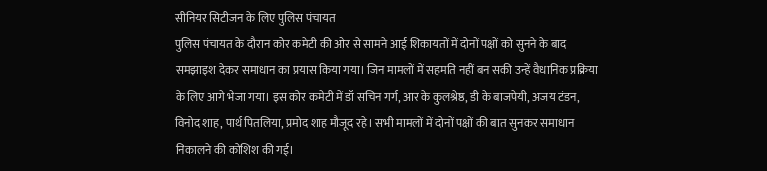सीनियर सिटीजन के लिए पुलिस पंचायत
पुलिस पंचायत के दौरान कोर कमेटी की ओर से सामने आई शिकायतों में दोनों पक्षों को सुनने के बाद समझाइश देकर समाधान का प्रयास किया गया। जिन मामलों में सहमति नहीं बन सकी उन्हें वैधानिक प्रक्रिया के लिए आगे भेजा गया। इस कोर कमेटी में डॉ सचिन गर्ग, आर के कुलश्रेष्ठ, डी के बाजपेयी, अजय टंडन, विनोद शाह, पार्थ पितलिया, प्रमोद शाह मौजूद रहे। सभी मामलों में दोनों पक्षों की बात सुनकर समाधान निकालने की कोशिश की गई।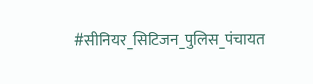#सीनियर_सिटिजन_पुलिस_पंचायत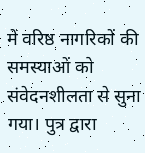में वरिष्ठ नागरिकों की समस्याओं को संवेदनशीलता से सुना गया। पुत्र द्वारा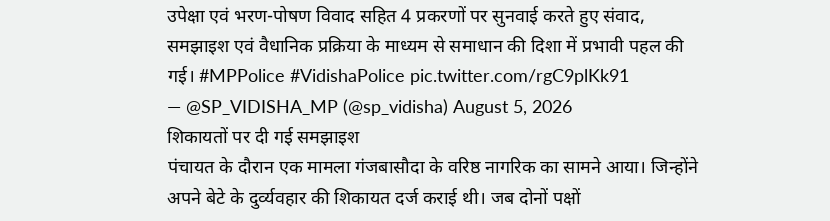उपेक्षा एवं भरण-पोषण विवाद सहित 4 प्रकरणों पर सुनवाई करते हुए संवाद, समझाइश एवं वैधानिक प्रक्रिया के माध्यम से समाधान की दिशा में प्रभावी पहल की गई। #MPPolice #VidishaPolice pic.twitter.com/rgC9plKk91
— @SP_VIDISHA_MP (@sp_vidisha) August 5, 2026
शिकायतों पर दी गई समझाइश
पंचायत के दौरान एक मामला गंजबासौदा के वरिष्ठ नागरिक का सामने आया। जिन्होंने अपने बेटे के दुर्व्यवहार की शिकायत दर्ज कराई थी। जब दोनों पक्षों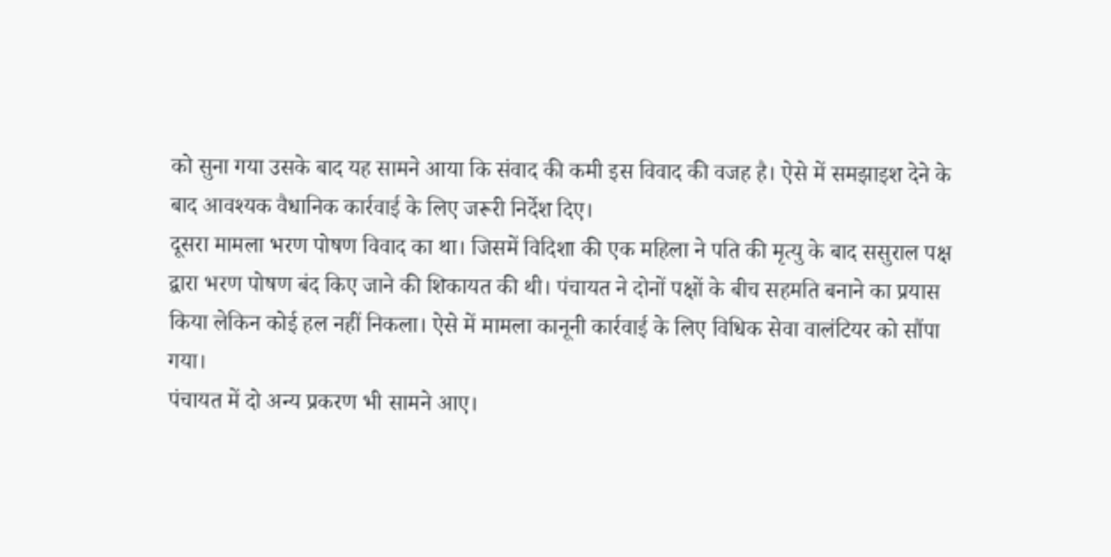को सुना गया उसके बाद यह सामने आया कि संवाद की कमी इस विवाद की वजह है। ऐसे में समझाइश देने के बाद आवश्यक वैधानिक कार्रवाई के लिए जरूरी निर्देश दिए।
दूसरा मामला भरण पोषण विवाद का था। जिसमें विदिशा की एक महिला ने पति की मृत्यु के बाद ससुराल पक्ष द्वारा भरण पोषण बंद किए जाने की शिकायत की थी। पंचायत ने दोनों पक्षों के बीच सहमति बनाने का प्रयास किया लेकिन कोई हल नहीं निकला। ऐसे में मामला कानूनी कार्रवाई के लिए विधिक सेवा वालंटियर को सौंपा गया।
पंचायत में दो अन्य प्रकरण भी सामने आए।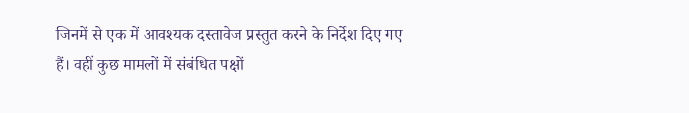जिनमें से एक में आवश्यक दस्तावेज प्रस्तुत करने के निर्देश दिए गए हैं। वहीं कुछ मामलों में संबंधित पक्षों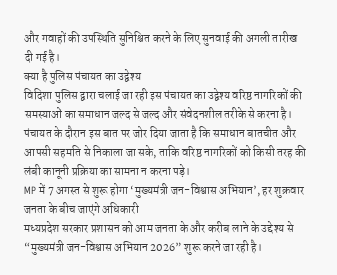और गवाहों की उपस्थिति सुनिश्चित करने के लिए सुनवाई की अगली तारीख दी गई है।
क्या है पुलिस पंचायत का उद्वेश्य
विदिशा पुलिस द्वारा चलाई जा रही इस पंचायत का उद्वेश्य वरिष्ठ नागरिकों की समस्याओं का समाधान जल्द से जल्द और संवेदनशील तरीके से करना है। पंचायत के दौरान इस बात पर जोर दिया जाता है कि समाधान बातचीत और आपसी सहमति से निकाला जा सके, ताकि वरिष्ठ नागरिकों को किसी तरह की लंबी कानूनी प्रक्रिया का सामना न करना पड़े।
MP में 7 अगस्त से शुरू होगा ‘मुख्यमंत्री जन-विश्वास अभियान’, हर शुक्रवार जनता के बीच जाएंगे अधिकारी
मध्यप्रदेश सरकार प्रशासन को आम जनता के और करीब लाने के उद्देश्य से “मुख्यमंत्री जन-विश्वास अभियान 2026” शुरू करने जा रही है।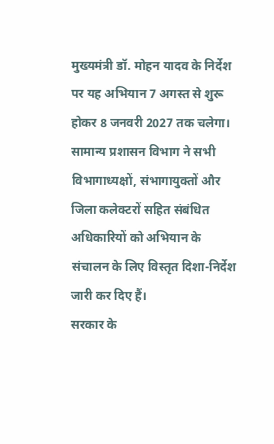मुख्यमंत्री डॉ. मोहन यादव के निर्देश पर यह अभियान 7 अगस्त से शुरू होकर 8 जनवरी 2027 तक चलेगा। सामान्य प्रशासन विभाग ने सभी विभागाध्यक्षों, संभागायुक्तों और जिला कलेक्टरों सहित संबंधित अधिकारियों को अभियान के संचालन के लिए विस्तृत दिशा-निर्देश जारी कर दिए हैं।
सरकार के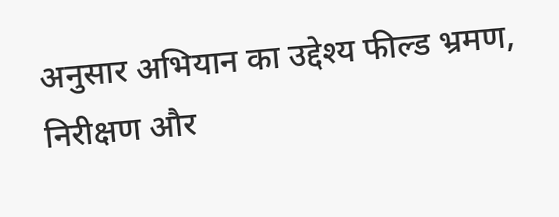अनुसार अभियान का उद्देश्य फील्ड भ्रमण, निरीक्षण और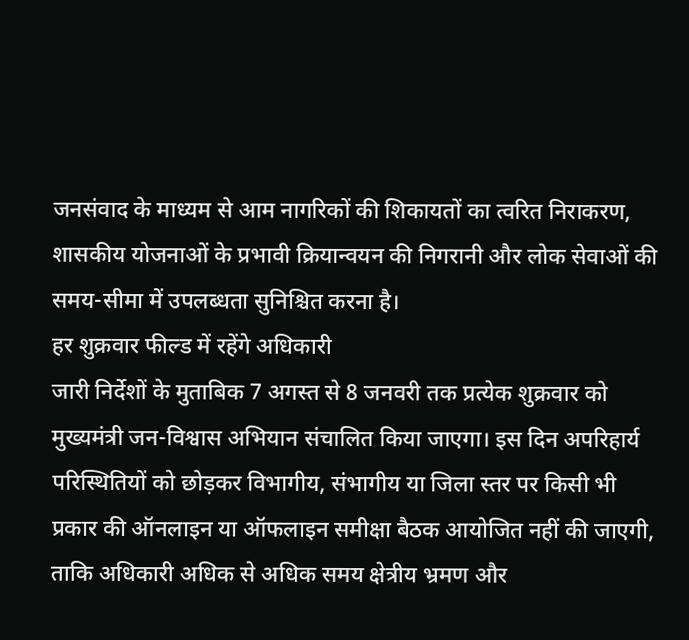जनसंवाद के माध्यम से आम नागरिकों की शिकायतों का त्वरित निराकरण, शासकीय योजनाओं के प्रभावी क्रियान्वयन की निगरानी और लोक सेवाओं की समय-सीमा में उपलब्धता सुनिश्चित करना है।
हर शुक्रवार फील्ड में रहेंगे अधिकारी
जारी निर्देशों के मुताबिक 7 अगस्त से 8 जनवरी तक प्रत्येक शुक्रवार को मुख्यमंत्री जन-विश्वास अभियान संचालित किया जाएगा। इस दिन अपरिहार्य परिस्थितियों को छोड़कर विभागीय, संभागीय या जिला स्तर पर किसी भी प्रकार की ऑनलाइन या ऑफलाइन समीक्षा बैठक आयोजित नहीं की जाएगी, ताकि अधिकारी अधिक से अधिक समय क्षेत्रीय भ्रमण और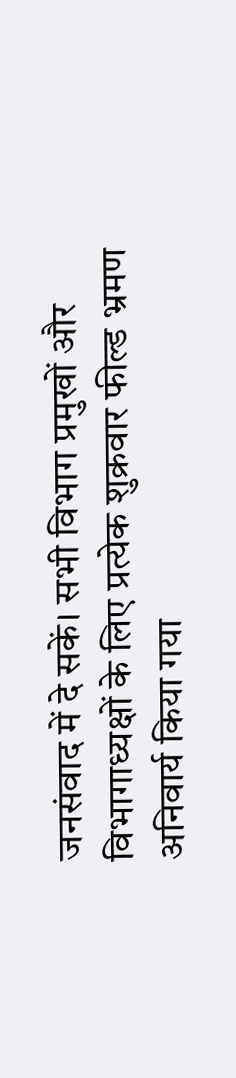जनसंवाद में दे सकें। सभी विभाग प्रमुखों और विभागाध्यक्षों के लिए प्रत्येक शुक्रवार फील्ड भ्रमण अनिवार्य किया गया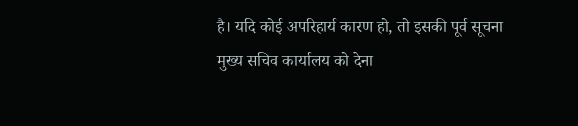है। यदि कोई अपरिहार्य कारण हो, तो इसकी पूर्व सूचना मुख्य सचिव कार्यालय को देना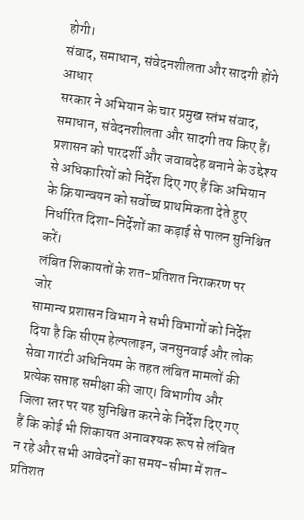होगी।
संवाद, समाधान, संवेदनशीलता और सादगी होंगे आधार
सरकार ने अभियान के चार प्रमुख स्तंभ संवाद, समाधान, संवेदनशीलता और सादगी तय किए हैं। प्रशासन को पारदर्शी और जवाबदेह बनाने के उद्देश्य से अधिकारियों को निर्देश दिए गए हैं कि अभियान के क्रियान्वयन को सर्वोच्च प्राथमिकता देते हुए निर्धारित दिशा-निर्देशों का कड़ाई से पालन सुनिश्चित करें।
लंबित शिकायतों के शत-प्रतिशत निराकरण पर जोर
सामान्य प्रशासन विभाग ने सभी विभागों को निर्देश दिया है कि सीएम हेल्पलाइन, जनसुनवाई और लोक सेवा गारंटी अधिनियम के तहत लंबित मामलों की प्रत्येक सप्ताह समीक्षा की जाए। विभागीय और जिला स्तर पर यह सुनिश्चित करने के निर्देश दिए गए हैं कि कोई भी शिकायत अनावश्यक रूप से लंबित न रहे और सभी आवेदनों का समय-सीमा में शत-प्रतिशत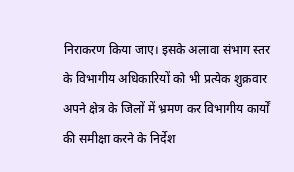निराकरण किया जाए। इसके अलावा संभाग स्तर के विभागीय अधिकारियों को भी प्रत्येक शुक्रवार अपने क्षेत्र के जिलों में भ्रमण कर विभागीय कार्यों की समीक्षा करने के निर्देश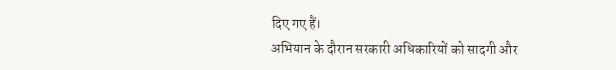दिए गए हैं।
अभियान के दौरान सरकारी अधिकारियों को सादगी और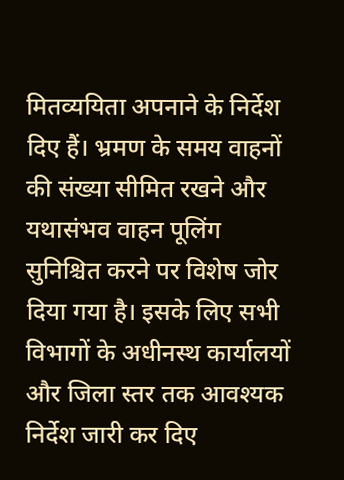मितव्ययिता अपनाने के निर्देश दिए हैं। भ्रमण के समय वाहनों की संख्या सीमित रखने और यथासंभव वाहन पूलिंग सुनिश्चित करने पर विशेष जोर दिया गया है। इसके लिए सभी विभागों के अधीनस्थ कार्यालयों और जिला स्तर तक आवश्यक निर्देश जारी कर दिए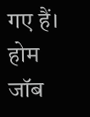गए हैं।
होम
जॉब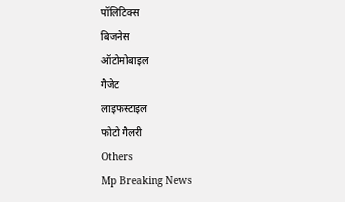पॉलिटिक्स
बिजनेस
ऑटोमोबाइल
गैजेट
लाइफस्टाइल
फोटो गैलरी
Others
Mp Breaking News